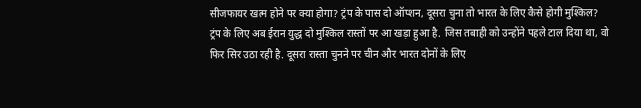सीजफायर खत्म होने पर क्या होगा? ट्रंप के पास दो ऑप्शन, दूसरा चुना तो भारत के लिए कैसे होगी मुश्किल?
ट्रंप के लिए अब ईरान युद्ध दो मुश्किल रास्तों पर आ खड़ा हुआ है. जिस तबाही को उन्होंने पहले टाल दिया था, वो फिर सिर उठा रही है. दूसरा रास्ता चुनने पर चीन और भारत दोनों के लिए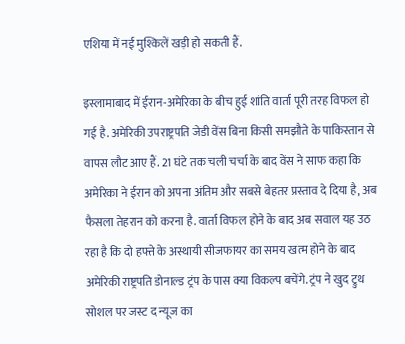एशिया में नई मुश्किलें खड़ी हो सकती हैं.

इस्लामाबाद में ईरान-अमेरिका के बीच हुई शांति वार्ता पूरी तरह विफल हो गई है. अमेरिकी उपराष्ट्रपति जेडी वेंस बिना किसी समझौते के पाकिस्तान से वापस लौट आए हैं. 21 घंटे तक चली चर्चा के बाद वेंस ने साफ कहा कि अमेरिका ने ईरान को अपना अंतिम और सबसे बेहतर प्रस्ताव दे दिया है, अब फैसला तेहरान को करना है. वार्ता विफल होने के बाद अब सवाल यह उठ रहा है कि दो हफ्ते के अस्थायी सीजफायर का समय खत्म होने के बाद अमेरिकी राष्ट्रपति डोनाल्ड ट्रंप के पास क्या विकल्प बचेंगे. ट्रंप ने खुद ट्रुथ सोशल पर जस्ट द न्यूज का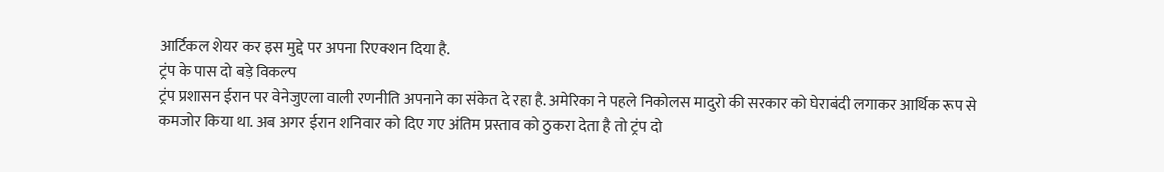आर्टिकल शेयर कर इस मुद्दे पर अपना रिएक्शन दिया है.
ट्रंप के पास दो बड़े विकल्प
ट्रंप प्रशासन ईरान पर वेनेजुएला वाली रणनीति अपनाने का संकेत दे रहा है. अमेरिका ने पहले निकोलस मादुरो की सरकार को घेराबंदी लगाकर आर्थिक रूप से कमजोर किया था. अब अगर ईरान शनिवार को दिए गए अंतिम प्रस्ताव को ठुकरा देता है तो ट्रंप दो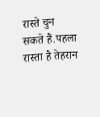रास्ते चुन सकते हैं.पहला रास्ता है तेहरान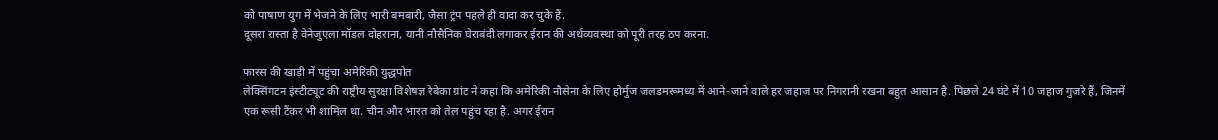को पाषाण युग में भेजने के लिए भारी बमबारी, जैसा ट्रंप पहले ही वादा कर चुके हैं.
दूसरा रास्ता है वेनेजुएला मॉडल दोहराना, यानी नौसैनिक घेराबंदी लगाकर ईरान की अर्थव्यवस्था को पूरी तरह ठप करना.

फारस की खाड़ी में पहुंचा अमेरिकी युद्धपोत
लेक्सिंगटन इंस्टीट्यूट की राष्ट्रीय सुरक्षा विशेषज्ञ रेबेका ग्रांट ने कहा कि अमेरिकी नौसेना के लिए होर्मुज जलडमरूमध्य में आने-जाने वाले हर जहाज पर निगरानी रखना बहुत आसान है. पिछले 24 घंटे में 10 जहाज गुजरे हैं, जिनमें एक रूसी टैंकर भी शामिल था. चीन और भारत को तेल पहुंच रहा है. अगर ईरान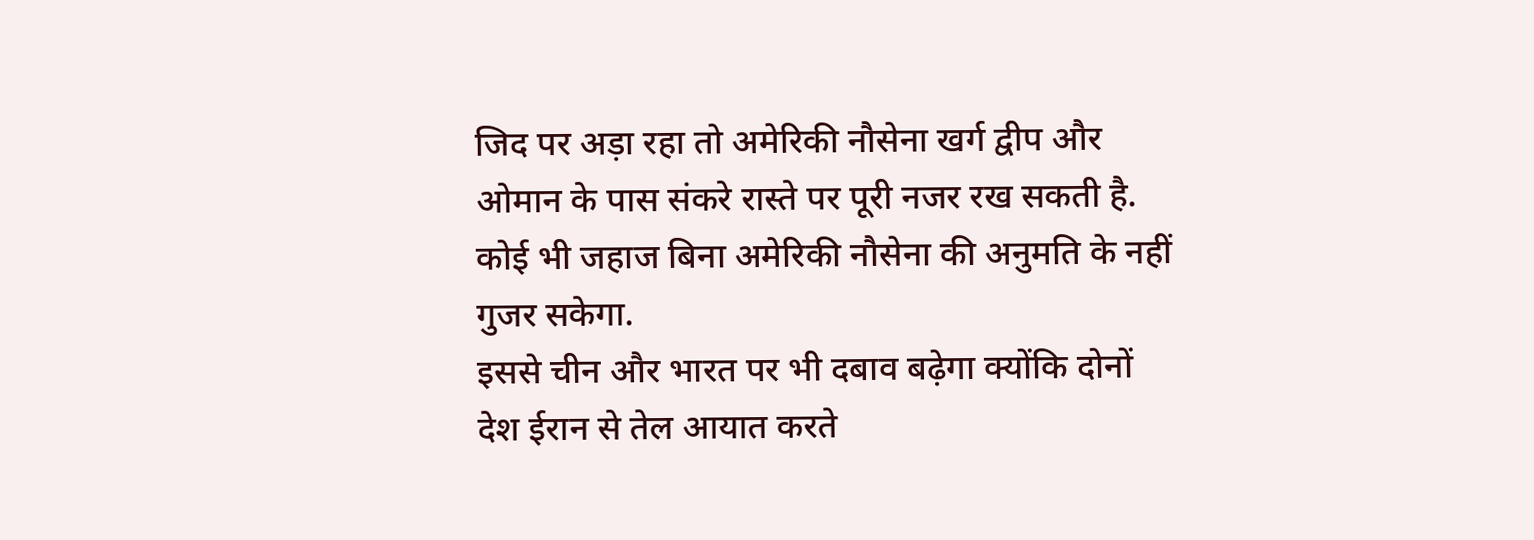जिद पर अड़ा रहा तो अमेरिकी नौसेना खर्ग द्वीप और ओमान के पास संकरे रास्ते पर पूरी नजर रख सकती है. कोई भी जहाज बिना अमेरिकी नौसेना की अनुमति के नहीं गुजर सकेगा.
इससे चीन और भारत पर भी दबाव बढ़ेगा क्योंकि दोनों देश ईरान से तेल आयात करते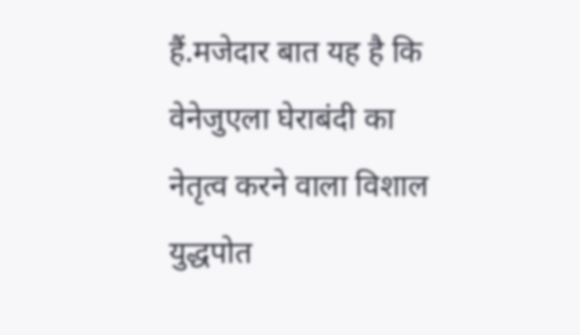हैं.मजेदार बात यह है कि वेनेजुएला घेराबंदी का नेतृत्व करने वाला विशाल युद्धपोत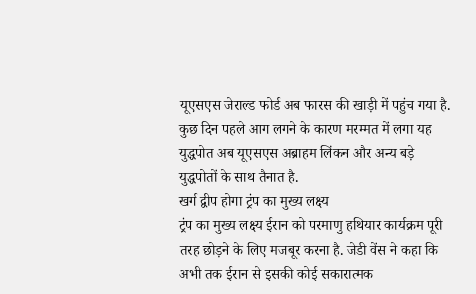यूएसएस जेराल्ड फोर्ड अब फारस की खाड़ी में पहुंच गया है. कुछ दिन पहले आग लगने के कारण मरम्मत में लगा यह युद्धपोत अब यूएसएस अब्राहम लिंकन और अन्य बड़े युद्धपोतों के साथ तैनात है.
खर्ग द्वीप होगा ट्रंप का मुख्य लक्ष्य
ट्रंप का मुख्य लक्ष्य ईरान को परमाणु हथियार कार्यक्रम पूरी तरह छोड़ने के लिए मजबूर करना है. जेडी वेंस ने कहा कि अभी तक ईरान से इसकी कोई सकारात्मक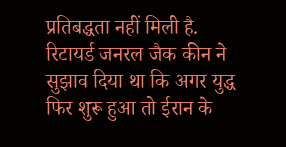प्रतिबद्धता नहीं मिली है. रिटायर्ड जनरल जैक कीन ने सुझाव दिया था कि अगर युद्ध फिर शुरू हुआ तो ईरान के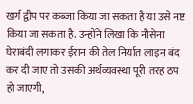खर्ग द्वीप पर कब्जा किया जा सकता है या उसे नष्ट किया जा सकता है. उन्होंने लिखा कि नौसेना घेराबंदी लगाकर ईरान की तेल निर्यात लाइन बंद कर दी जाए तो उसकी अर्थव्यवस्था पूरी तरह ठप हो जाएगी,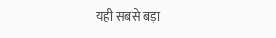यही सबसे बड़ा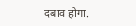दबाव होगा.